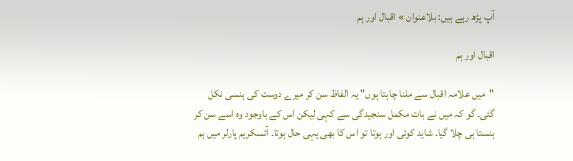آپ پڑھ رہے ہیں: بلاعنوان » اقبال اور ہم

اقبال اور ہم

"میں علامہ اقبال سے ملنا چاہتا ہوں" یہ الفاظ سن کر میرے دوست کی ہنسی نکل گئی۔ گو کہ میں نے بات مکمل سنجیدگی سے کہی لیکن اس کے باوجود وہ اسے سن کر ہنستا ہی چلا گیا۔ شاید کوئی اور ہوتا تو اس کا بھی یہی حال ہوتا۔ آئسکریم پارلر میں ہم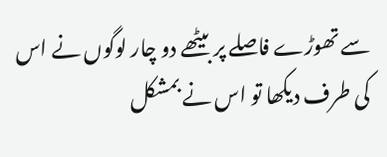سے تھوڑے فاصلے پر بیٹھے دو چار لوگوں نے اس کی طرف دیکھا تو اس نے بمشکل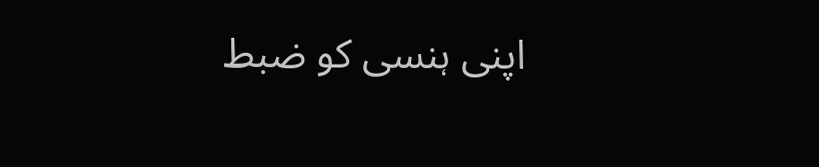اپنی ہنسی کو ضبط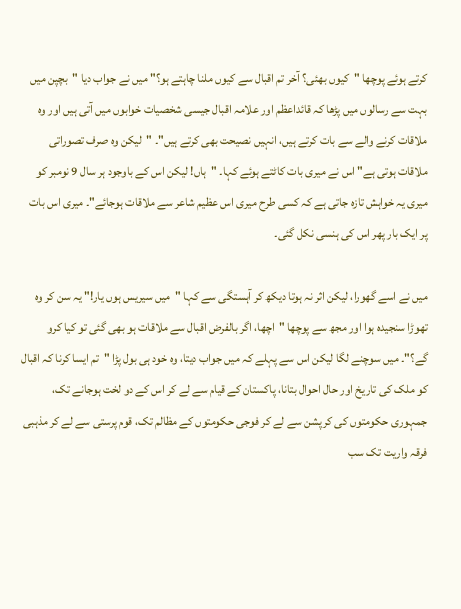کرتے ہوئے پوچھا "کیوں بھئی؟ آخر تم اقبال سے کیوں ملنا چاہتے ہو؟" میں نے جواب دیا "بچپن میں بہت سے رسالوں میں پڑھا کہ قائداعظم اور علامہ اقبال جیسی شخصیات خوابوں میں آتی ہیں اور وہ ملاقات کرنے والے سے بات کرتے ہیں، انہیں نصیحت بھی کرتے ہیں"۔ "لیکن وہ صرف تصوراتی ملاقات ہوتی ہے" اس نے میری بات کاٹتے ہوئے کہا۔ "ہاں! لیکن اس کے باوجود ہر سال 9 نومبر کو میری یہ خواہش تازہ جاتی ہے کہ کسی طرح میری اس عظیم شاعر سے ملاقات ہوجائے"۔ میری اس بات پر ایک بار پھر اس کی ہنسی نکل گئی۔

میں نے اسے گھورا، لیکن اثر نہ ہوتا دیکھ کر آہستگی سے کہا "میں سیریس ہوں یار!" یہ سن کر وہ تھوڑا سنجیدہ ہوا اور مجھ سے پوچھا "اچھا، اگر بالفرض اقبال سے ملاقات ہو بھی گئی تو کیا کرو گے؟"۔ میں سوچنے لگا لیکن اس سے پہلے کہ میں جواب دیتا، وہ خود ہی بول پڑا "تم ایسا کرنا کہ اقبال کو ملک کی تاریخ اور حال احوال بتانا، پاکستان کے قیام سے لے کر اس کے دو لخت ہوجانے تک، جمہوری حکومتوں کی کرپشن سے لے کر فوجی حکومتوں کے مظالم تک، قوم پرستی سے لے کر مذہبی فرقہ واریت تک سب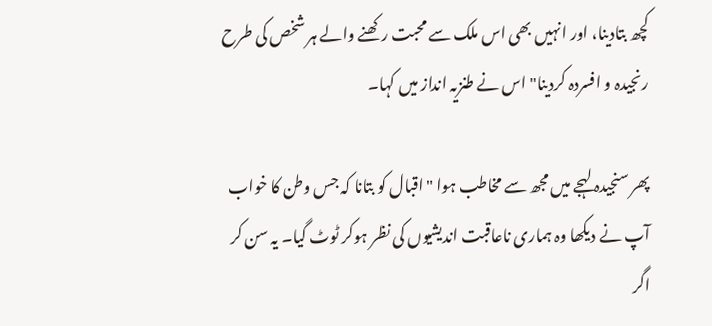کچھ بتادینا، اور انہیں بھی اس ملک سے محبت رکھنے والے ہر شخص کی طرح رنجیدہ و افسردہ کردینا" اس نے طنزیہ انداز میں کہا۔

پھر سنجیدہ لہجے میں مجھ سے مخاطب ہوا "اقبال کو بتانا کہ جس وطن کا خواب آپ نے دیکھا وہ ہماری ناعاقبت اندیشیوں کی نظر ہوکر ٹوٹ گیا۔ یہ سن کر اگر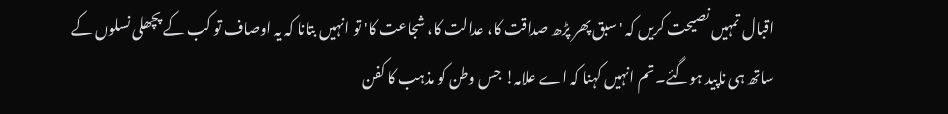اقبال تمہیں نصیحت کریں کہ 'سبق پھر پڑھ صداقت کا، عدالت کا، شجاعت کا' تو انہیں بتانا کہ یہ اوصاف تو کب کے پچھلی نسلوں کے ساتھ ہی ناپید ہوگئے۔ تم انہیں کہنا کہ اے علامہ! جس وطن کو مذہب کا کفن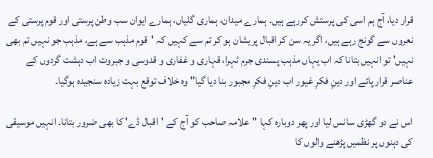قرار دیا، آج ہم اسی کی پرستش کررہے ہیں۔ ہمارے میدان، ہماری گلیاں، ہمارے ایوان سب وطن پرستی اور قوم پرستی کے نعروں سے گونج رہے ہیں، اگر یہ سن کر اقبال پریشان ہو کر تم سے کہیں کہ 'قوم مذہب سے ہے، مذہب جو نہیں تم بھی نہیں' تو انہیں بتانا کہ اب یہاں مذہب پسندی جرم ٹہرا، قہاری و غفاری و قدوسی و جبروت اب دہشت گردوں کے عناصر قرار پائے اور دینِ فکرِ غیور اب دینِ فکرِ مجبور بنا دیا گیا" وہ خلاف توقع بہت زیادہ سنجیدہ ہوگیا۔

اس نے دو گھڑی سانس لیا اور پھر دوبارہ کہا "علامہ صاحب کو آج کے 'اقبال ڈے' کا بھی ضرور بتانا۔ انہیں موسیقی کی دہنوں پر نظمیں پڑھنے والوں کا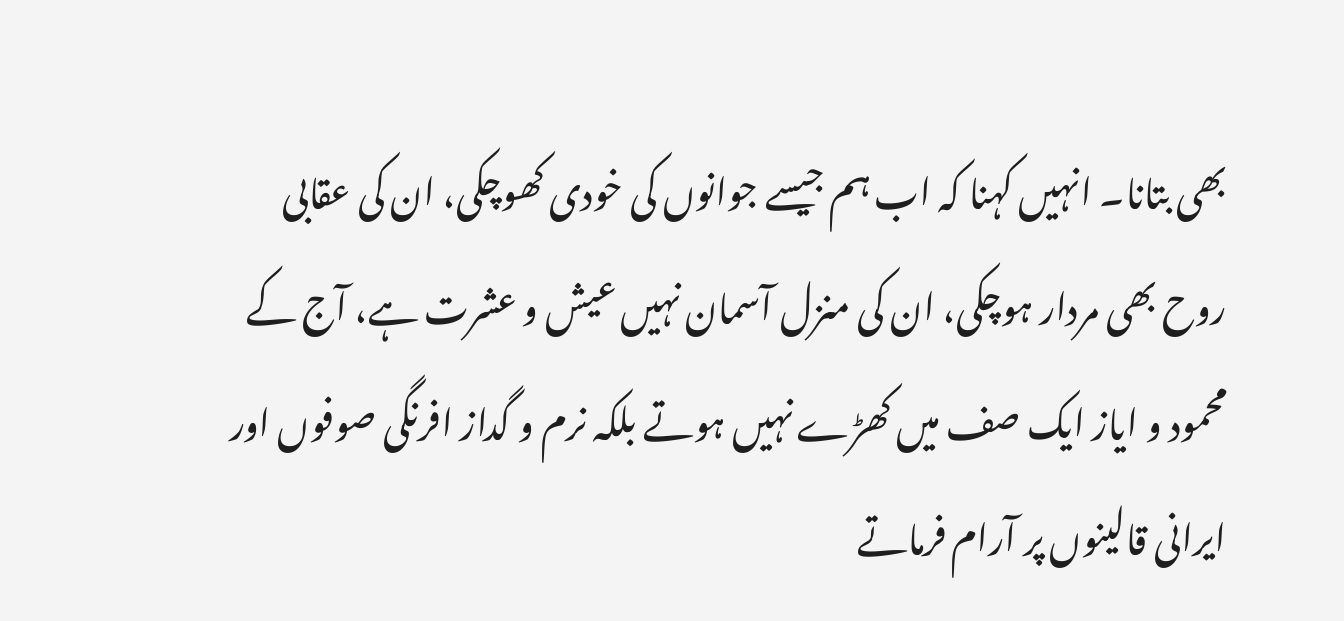بھی بتانا۔ انہیں کہنا کہ اب ہم جیسے جوانوں کی خودی کھوچکی، ان کی عقابی روح بھی مردار ہوچکی، ان کی منزل آسمان نہیں عیش و عشرت ہے، آج کے محمود و ایاز ایک صف میں کھڑے نہیں ہوتے بلکہ نرم و گداز افرنگی صوفوں اور ایرانی قالینوں پر آرام فرماتے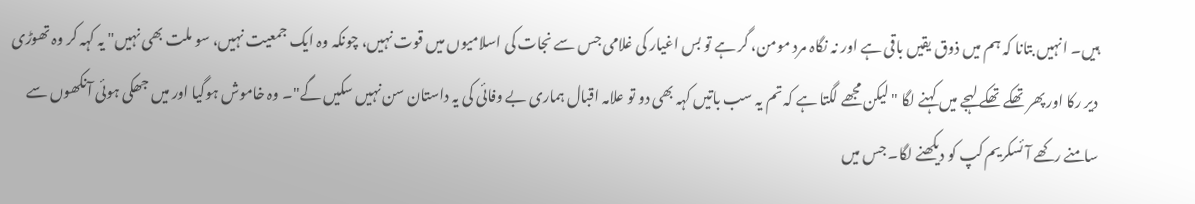ہیں۔ انہیں بتانا کہ ہم میں ذوق یقیں باقی ہے اور نہ نگاہ مرد مومن، گر ہے تو بس اغیار کی غلامی جس سے نجات کی اسلامیوں میں قوت نہیں، چونکہ وہ ایک جمعیت نہیں، سو ملت بھی نہیں" یہ کہہ کر وہ تھوڑی دیر رکا اور پھر تھکے تھکے لہجے میں کہنے لگا "لیکن مجھے لگتا ہے کہ تم یہ سب باتیں کہہ بھی دو تو علامہ اقبال ہماری بے وفائی کی یہ داستان سن نہیں سکیں گے"۔ وہ خاموش ہوگیا اور میں جھکی ہوئی آنکھوں سے سامنے رکھے آئسکریم کپ کو دیکھنے لگا۔ جس میں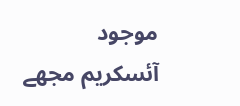موجود آئسکریم مجھے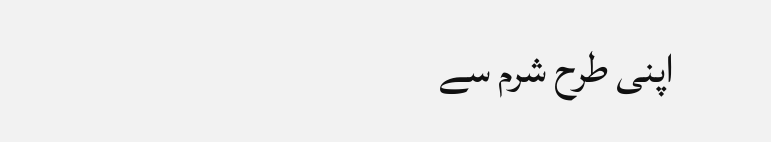اپنی طرح شرم سے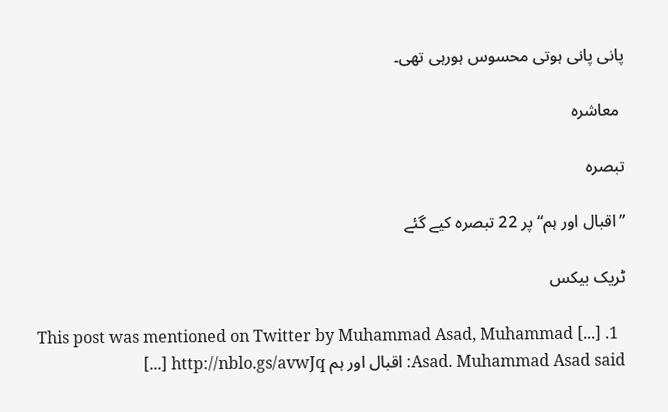پانی پانی ہوتی محسوس ہورہی تھی۔

 معاشرہ

تبصرہ

”اقبال اور ہم“ پر 22 تبصرہ کیے گئے

ٹریک بیکس

  1. [...] This post was mentioned on Twitter by Muhammad Asad, Muhammad Asad. Muhammad Asad said: اقبال اور ہم http://nblo.gs/avwJq [...]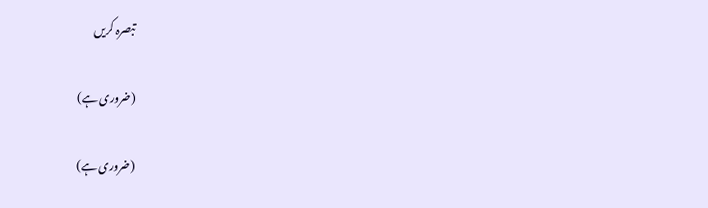تبصرہ کریں

(ضروری ہے)

(ضروری ہے)